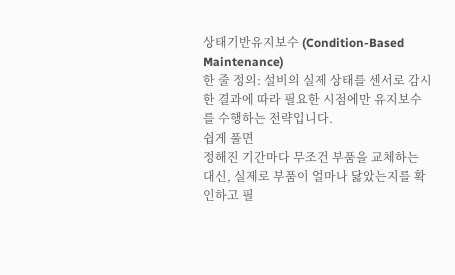상태기반유지보수 (Condition-Based Maintenance)
한 줄 정의: 설비의 실제 상태를 센서로 감시한 결과에 따라 필요한 시점에만 유지보수를 수행하는 전략입니다.
쉽게 풀면
정해진 기간마다 무조건 부품을 교체하는 대신, 실제로 부품이 얼마나 닳았는지를 확인하고 필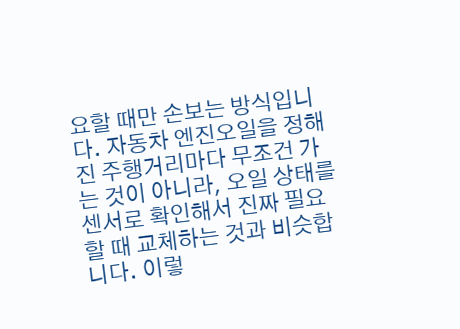요할 때만 손보는 방식입니다. 자동차 엔진오일을 정해진 주행거리마다 무조건 가는 것이 아니라, 오일 상태를 센서로 확인해서 진짜 필요할 때 교체하는 것과 비슷합니다. 이렇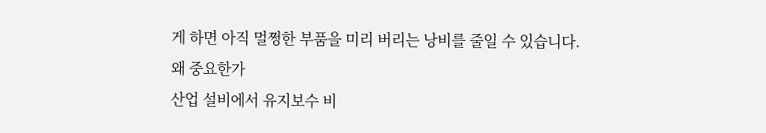게 하면 아직 멀쩡한 부품을 미리 버리는 낭비를 줄일 수 있습니다.
왜 중요한가
산업 설비에서 유지보수 비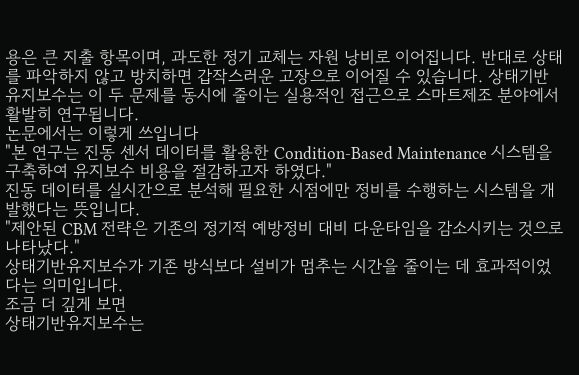용은 큰 지출 항목이며, 과도한 정기 교체는 자원 낭비로 이어집니다. 반대로 상태를 파악하지 않고 방치하면 갑작스러운 고장으로 이어질 수 있습니다. 상태기반유지보수는 이 두 문제를 동시에 줄이는 실용적인 접근으로 스마트제조 분야에서 활발히 연구됩니다.
논문에서는 이렇게 쓰입니다
"본 연구는 진동 센서 데이터를 활용한 Condition-Based Maintenance 시스템을 구축하여 유지보수 비용을 절감하고자 하였다."
진동 데이터를 실시간으로 분석해 필요한 시점에만 정비를 수행하는 시스템을 개발했다는 뜻입니다.
"제안된 CBM 전략은 기존의 정기적 예방정비 대비 다운타임을 감소시키는 것으로 나타났다."
상태기반유지보수가 기존 방식보다 설비가 멈추는 시간을 줄이는 데 효과적이었다는 의미입니다.
조금 더 깊게 보면
상태기반유지보수는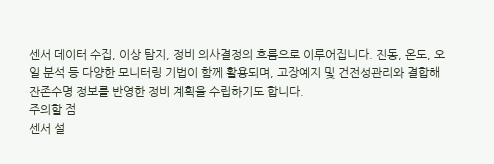센서 데이터 수집, 이상 탐지, 정비 의사결정의 흐름으로 이루어집니다. 진동, 온도, 오일 분석 등 다양한 모니터링 기법이 함께 활용되며, 고장예지 및 건전성관리와 결합해 잔존수명 정보를 반영한 정비 계획을 수립하기도 합니다.
주의할 점
센서 설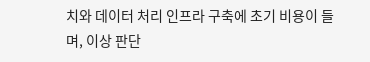치와 데이터 처리 인프라 구축에 초기 비용이 들며, 이상 판단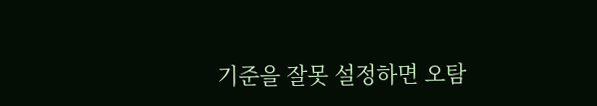기준을 잘못 설정하면 오탐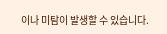이나 미탐이 발생할 수 있습니다.